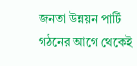জনতা উন্নয়ন পার্টি গঠনের আগে থেকেই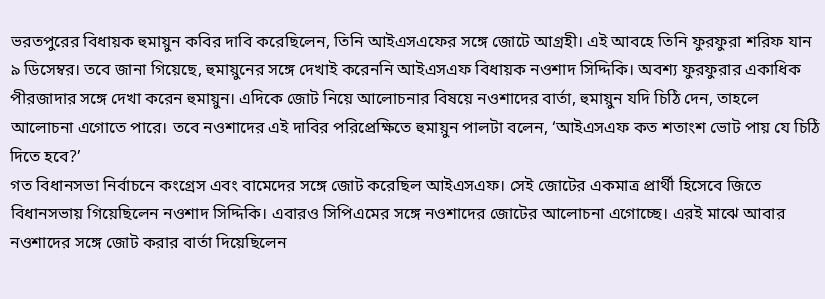ভরতপুরের বিধায়ক হুমায়ুন কবির দাবি করেছিলেন, তিনি আইএসএফের সঙ্গে জোটে আগ্রহী। এই আবহে তিনি ফুরফুরা শরিফ যান ৯ ডিসেম্বর। তবে জানা গিয়েছে, হুমায়ুনের সঙ্গে দেখাই করেননি আইএসএফ বিধায়ক নওশাদ সিদ্দিকি। অবশ্য ফুরফুরার একাধিক পীরজাদার সঙ্গে দেখা করেন হুমায়ুন। এদিকে জোট নিয়ে আলোচনার বিষয়ে নওশাদের বার্তা, হুমায়ুন যদি চিঠি দেন, তাহলে আলোচনা এগোতে পারে। তবে নওশাদের এই দাবির পরিপ্রেক্ষিতে হুমায়ুন পালটা বলেন, ‘আইএসএফ কত শতাংশ ভোট পায় যে চিঠি দিতে হবে?’
গত বিধানসভা নির্বাচনে কংগ্রেস এবং বামেদের সঙ্গে জোট করেছিল আইএসএফ। সেই জোটের একমাত্র প্রার্থী হিসেবে জিতে বিধানসভায় গিয়েছিলেন নওশাদ সিদ্দিকি। এবারও সিপিএমের সঙ্গে নওশাদের জোটের আলোচনা এগোচ্ছে। এরই মাঝে আবার নওশাদের সঙ্গে জোট করার বার্তা দিয়েছিলেন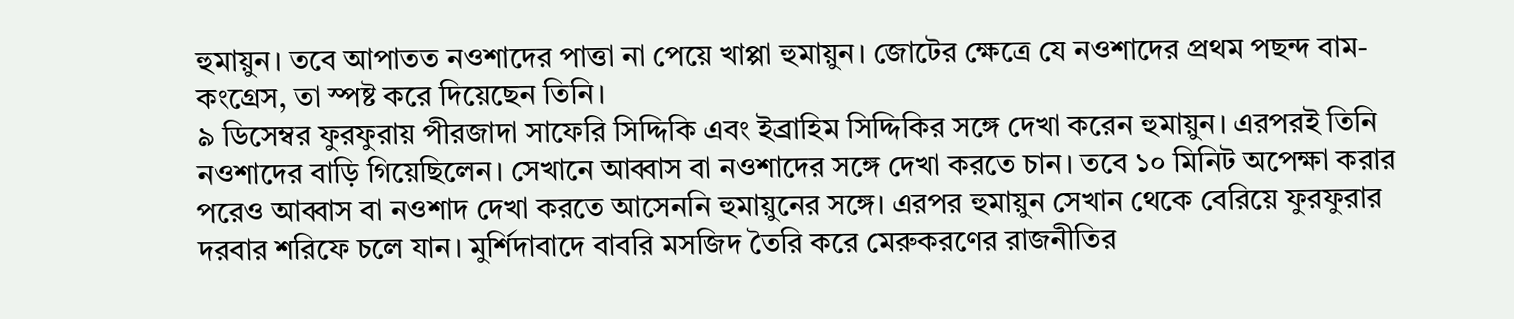হুমায়ুন। তবে আপাতত নওশাদের পাত্তা না পেয়ে খাপ্পা হুমায়ুন। জোটের ক্ষেত্রে যে নওশাদের প্রথম পছন্দ বাম-কংগ্রেস, তা স্পষ্ট করে দিয়েছেন তিনি।
৯ ডিসেম্বর ফুরফুরায় পীরজাদা সাফেরি সিদ্দিকি এবং ইব্রাহিম সিদ্দিকির সঙ্গে দেখা করেন হুমায়ুন। এরপরই তিনি নওশাদের বাড়ি গিয়েছিলেন। সেখানে আব্বাস বা নওশাদের সঙ্গে দেখা করতে চান। তবে ১০ মিনিট অপেক্ষা করার পরেও আব্বাস বা নওশাদ দেখা করতে আসেননি হুমায়ুনের সঙ্গে। এরপর হুমায়ুন সেখান থেকে বেরিয়ে ফুরফুরার দরবার শরিফে চলে যান। মুর্শিদাবাদে বাবরি মসজিদ তৈরি করে মেরুকরণের রাজনীতির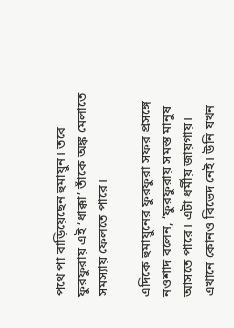পথে পা বাড়িয়েছেন হুমায়ুন। তবে ফুরফুরায় এই ‘ধাক্কা’ তাঁকে অঙ্ক মেলাতে সমস্যায় ফেলতে পারে।

এদিকে হুমায়ুনের ফুরফুরা সফর প্রসঙ্গে নওশাদ বলেন, ‘ফুরফুরায় সমস্ত মানুষ আসতে পারে। এটা ধর্মীয় জায়গায়। এখানে কোনও বিভেদ নেই। উনি যখন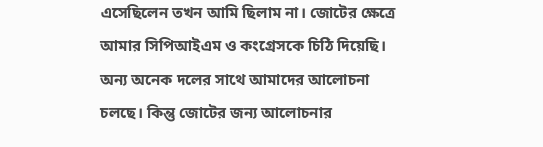এসেছিলেন তখন আমি ছিলাম না। জোটের ক্ষেত্রে আমার সিপিআইএম ও কংগ্ৰেসকে চিঠি দিয়েছি। অন্য অনেক দলের সাথে আমাদের আলোচনা চলছে। কিন্তু জোটের জন্য আলোচনার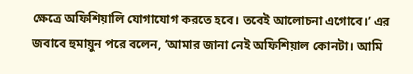ক্ষেত্রে অফিশিয়ালি যোগাযোগ করতে হবে। তবেই আলোচনা এগোবে।’ এর জবাবে হুমায়ুন পরে বলেন, ‘আমার জানা নেই অফিশিয়াল কোনটা। আমি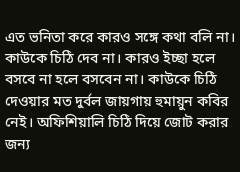এত ভনিতা করে কারও সঙ্গে কথা বলি না। কাউকে চিঠি দেব না। কারও ইচ্ছা হলে বসবে না হলে বসবেন না। কাউকে চিঠি দেওয়ার মত দুর্বল জায়গায় হুমায়ুন কবির নেই। অফিশিয়ালি চিঠি দিয়ে জোট করার জন্য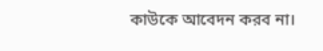কাউকে আবেদন করব না।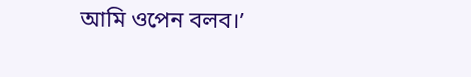আমি ওপেন বলব।’